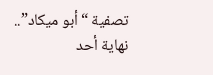تصفية “أبو ميكاد”.. نهاية أحد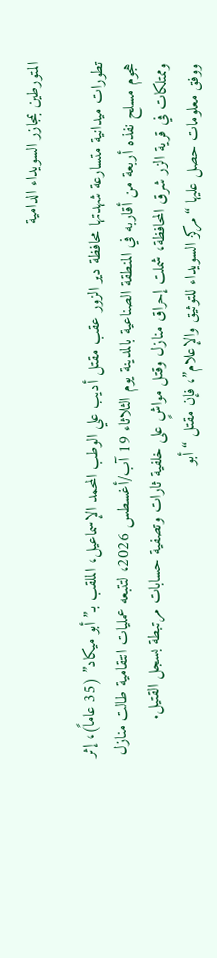المتورطين بمجازر السويداء الدامية

تطورات ميدانية متسارعة شهدتها محافظة دير الزور عقب مقتل أديب علي الوطب المحمد الإسماعيل، الملقب بـ”أبو ميكاد” (35 عاماً)، إثر هجوم مسلح نفذه أربعة من أقاربه في المنطقة الصناعية بالمدينة يوم الثلاثاء 19 آب/أغسطس 2026، لتتبعه عمليات انتقامية طالت منازل وممتلكات في قرية الزر شرق المحافظة، شملت إحراق منازل وقتل مواشٍ على خلفية ثارات وتصفية حسابات مرتبطة بسجل القتيل.
ووفق معلومات حصل عليها “مركز السويداء للتوثيق والإعلام”، فإن مقتل “أبو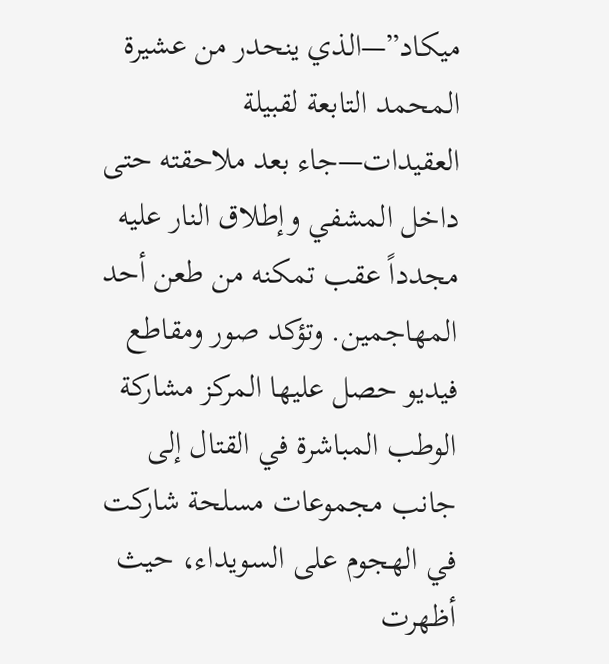ميكاد”—الذي ينحدر من عشيرة المحمد التابعة لقبيلة العقيدات—جاء بعد ملاحقته حتى داخل المشفي وإطلاق النار عليه مجدداً عقب تمكنه من طعن أحد المهاجمين. وتؤكد صور ومقاطع فيديو حصل عليها المركز مشاركة الوطب المباشرة في القتال إلى جانب مجموعات مسلحة شاركت في الهجوم على السويداء، حيث أظهرت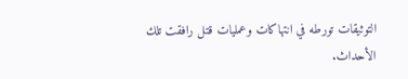التوثيقات تورطه في انتهاكات وعمليات قتل رافقت تلك الأحداث.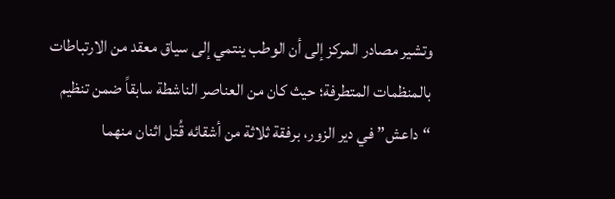وتشير مصادر المركز إلى أن الوطب ينتمي إلى سياق معقد من الارتباطات بالمنظمات المتطرفة؛ حيث كان من العناصر الناشطة سابقاً ضمن تنظيم “داعش” في دير الزور، برفقة ثلاثة من أشقائه قُتل اثنان منهما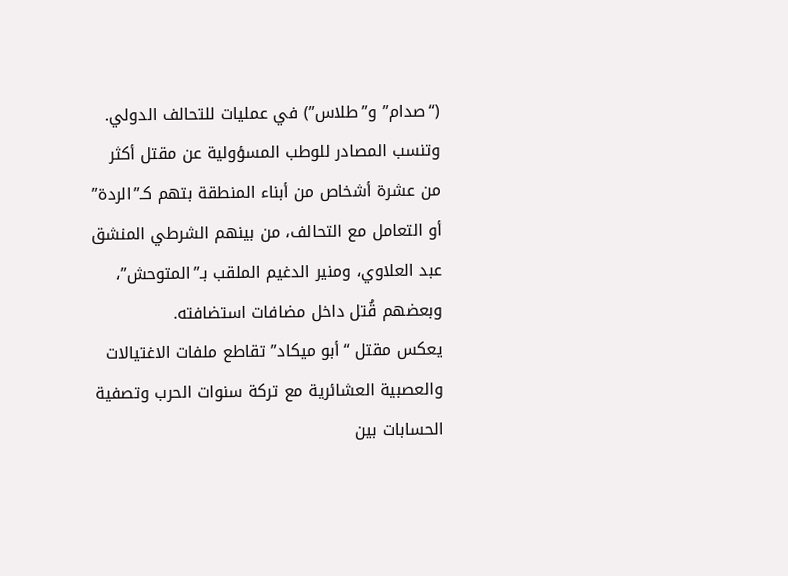(“صدام” و”طلاس”) في عمليات للتحالف الدولي. وتنسب المصادر للوطب المسؤولية عن مقتل أكثر من عشرة أشخاص من أبناء المنطقة بتهم كـ”الردة” أو التعامل مع التحالف، من بينهم الشرطي المنشق عبد العلاوي، ومنير الدغيم الملقب بـ”المتوحش”، وبعضهم قُتل داخل مضافات استضافته.
يعكس مقتل “أبو ميكاد” تقاطع ملفات الاغتيالات والعصبية العشائرية مع تركة سنوات الحرب وتصفية الحسابات بين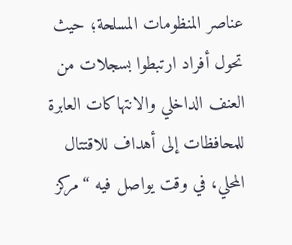عناصر المنظومات المسلحة؛ حيث تحول أفراد ارتبطوا بسجلات من العنف الداخلي والانتهاكات العابرة للمحافظات إلى أهداف للاقتتال المحلي، في وقت يواصل فيه “مركز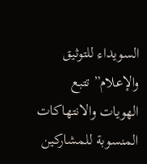السويداء للتوثيق والإعلام” تتبع الهويات والانتهاكات المنسوبة للمشاركين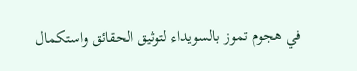في هجوم تموز بالسويداء لتوثيق الحقائق واستكمال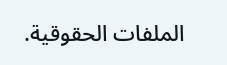الملفات الحقوقية.